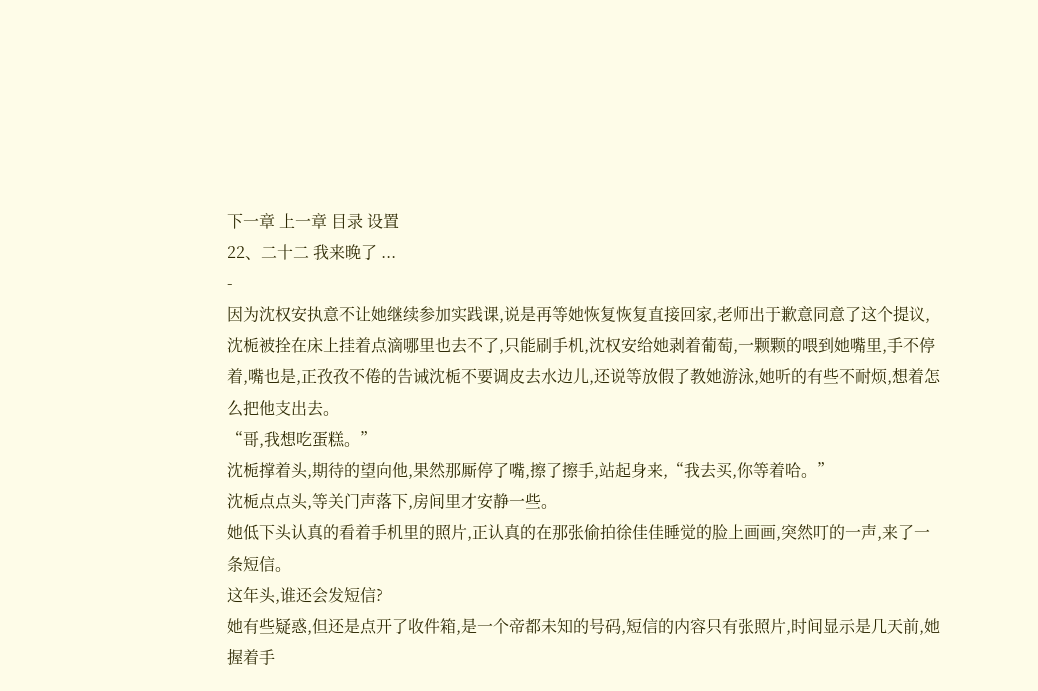下一章 上一章 目录 设置
22、二十二 我来晚了 ...
-
因为沈权安执意不让她继续参加实践课,说是再等她恢复恢复直接回家,老师出于歉意同意了这个提议,沈栀被拴在床上挂着点滴哪里也去不了,只能刷手机,沈权安给她剥着葡萄,一颗颗的喂到她嘴里,手不停着,嘴也是,正孜孜不倦的告诫沈栀不要调皮去水边儿,还说等放假了教她游泳,她听的有些不耐烦,想着怎么把他支出去。
“哥,我想吃蛋糕。”
沈栀撑着头,期待的望向他,果然那厮停了嘴,擦了擦手,站起身来,“我去买,你等着哈。”
沈栀点点头,等关门声落下,房间里才安静一些。
她低下头认真的看着手机里的照片,正认真的在那张偷拍徐佳佳睡觉的脸上画画,突然叮的一声,来了一条短信。
这年头,谁还会发短信?
她有些疑惑,但还是点开了收件箱,是一个帝都未知的号码,短信的内容只有张照片,时间显示是几天前,她握着手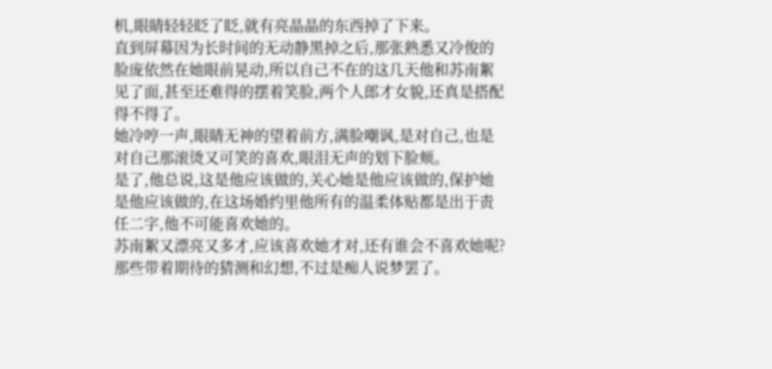机,眼睛轻轻眨了眨,就有亮晶晶的东西掉了下来。
直到屏幕因为长时间的无动静黑掉之后,那张熟悉又冷俊的脸庞依然在她眼前晃动,所以自己不在的这几天他和苏南絮见了面,甚至还难得的摆着笑脸,两个人郎才女貌,还真是搭配得不得了。
她冷哼一声,眼睛无神的望着前方,满脸嘲讽,是对自己,也是对自己那滚烫又可笑的喜欢,眼泪无声的划下脸颊。
是了,他总说,这是他应该做的,关心她是他应该做的,保护她是他应该做的,在这场婚约里他所有的温柔体贴都是出于责任二字,他不可能喜欢她的。
苏南絮又漂亮又多才,应该喜欢她才对,还有谁会不喜欢她呢?
那些带着期待的猜测和幻想,不过是痴人说梦罢了。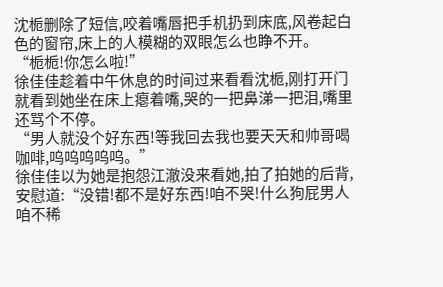沈栀删除了短信,咬着嘴唇把手机扔到床底,风卷起白色的窗帘,床上的人模糊的双眼怎么也睁不开。
“栀栀!你怎么啦!”
徐佳佳趁着中午休息的时间过来看看沈栀,刚打开门就看到她坐在床上瘪着嘴,哭的一把鼻涕一把泪,嘴里还骂个不停。
“男人就没个好东西!等我回去我也要天天和帅哥喝咖啡,呜呜呜呜呜。”
徐佳佳以为她是抱怨江澈没来看她,拍了拍她的后背,安慰道:“没错!都不是好东西!咱不哭!什么狗屁男人咱不稀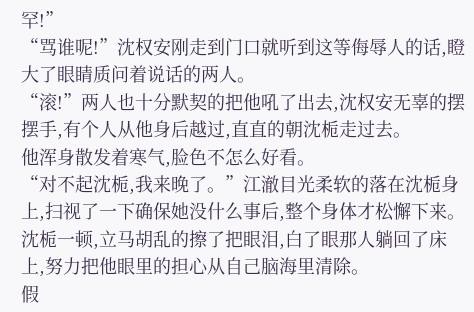罕!”
“骂谁呢!”沈权安刚走到门口就听到这等侮辱人的话,瞪大了眼睛质问着说话的两人。
“滚!”两人也十分默契的把他吼了出去,沈权安无辜的摆摆手,有个人从他身后越过,直直的朝沈栀走过去。
他浑身散发着寒气,脸色不怎么好看。
“对不起沈栀,我来晚了。”江澈目光柔软的落在沈栀身上,扫视了一下确保她没什么事后,整个身体才松懈下来。
沈栀一顿,立马胡乱的擦了把眼泪,白了眼那人躺回了床上,努力把他眼里的担心从自己脑海里清除。
假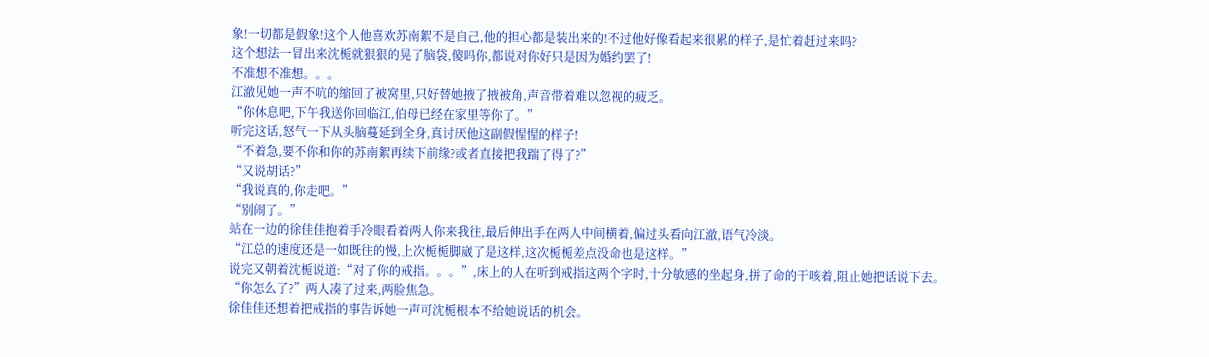象!一切都是假象!这个人他喜欢苏南絮不是自己,他的担心都是装出来的!不过他好像看起来很累的样子,是忙着赶过来吗?
这个想法一冒出来沈栀就狠狠的晃了脑袋,傻吗你,都说对你好只是因为婚约罢了!
不准想不准想。。。
江澈见她一声不吭的缩回了被窝里,只好替她掖了掖被角,声音带着难以忽视的疲乏。
“你休息吧,下午我送你回临江,伯母已经在家里等你了。”
听完这话,怒气一下从头脑蔓延到全身,真讨厌他这副假惺惺的样子!
“不着急,要不你和你的苏南絮再续下前缘?或者直接把我踹了得了?”
“又说胡话?”
“我说真的,你走吧。”
“别闹了。”
站在一边的徐佳佳抱着手冷眼看着两人你来我往,最后伸出手在两人中间横着,偏过头看向江澈,语气冷淡。
“江总的速度还是一如既往的慢,上次栀栀脚崴了是这样,这次栀栀差点没命也是这样。”
说完又朝着沈栀说道:“对了你的戒指。。。”,床上的人在听到戒指这两个字时,十分敏感的坐起身,拼了命的干咳着,阻止她把话说下去。
“你怎么了?”两人凑了过来,两脸焦急。
徐佳佳还想着把戒指的事告诉她一声可沈栀根本不给她说话的机会。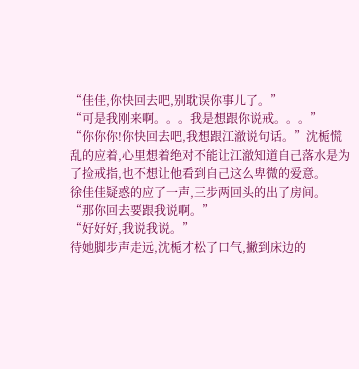“佳佳,你快回去吧,别耽误你事儿了。”
“可是我刚来啊。。。我是想跟你说戒。。。”
“你你你!你快回去吧,我想跟江澈说句话。”沈栀慌乱的应着,心里想着绝对不能让江澈知道自己落水是为了捡戒指,也不想让他看到自己这么卑微的爱意。
徐佳佳疑惑的应了一声,三步两回头的出了房间。
“那你回去要跟我说啊。”
“好好好,我说我说。”
待她脚步声走远,沈栀才松了口气,撇到床边的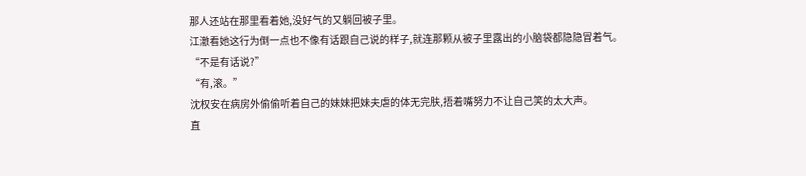那人还站在那里看着她,没好气的又躺回被子里。
江澈看她这行为倒一点也不像有话跟自己说的样子,就连那颗从被子里露出的小脑袋都隐隐冒着气。
“不是有话说?”
“有,滚。”
沈权安在病房外偷偷听着自己的妹妹把妹夫虐的体无完肤,捂着嘴努力不让自己笑的太大声。
直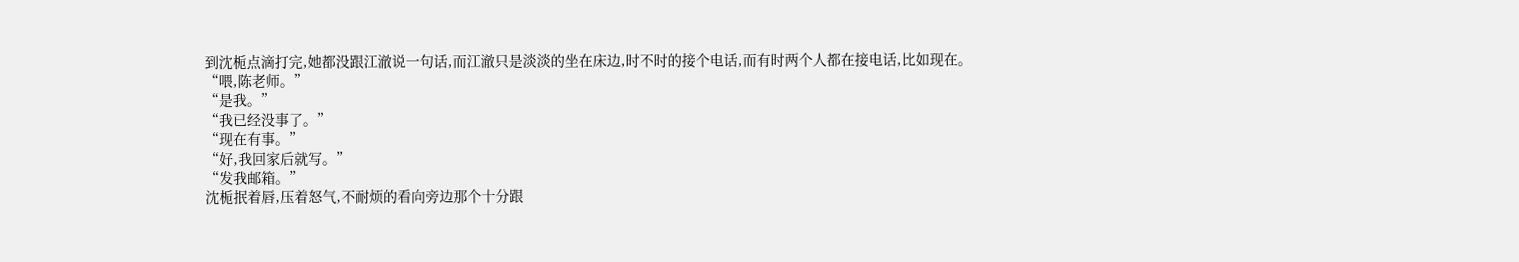到沈栀点滴打完,她都没跟江澈说一句话,而江澈只是淡淡的坐在床边,时不时的接个电话,而有时两个人都在接电话,比如现在。
“喂,陈老师。”
“是我。”
“我已经没事了。”
“现在有事。”
“好,我回家后就写。”
“发我邮箱。”
沈栀抿着唇,压着怒气,不耐烦的看向旁边那个十分跟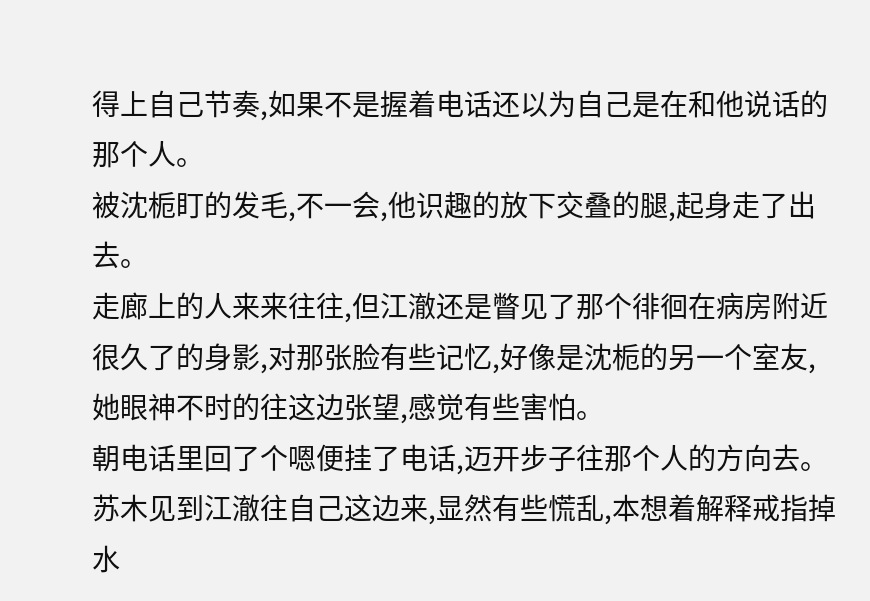得上自己节奏,如果不是握着电话还以为自己是在和他说话的那个人。
被沈栀盯的发毛,不一会,他识趣的放下交叠的腿,起身走了出去。
走廊上的人来来往往,但江澈还是瞥见了那个徘徊在病房附近很久了的身影,对那张脸有些记忆,好像是沈栀的另一个室友,她眼神不时的往这边张望,感觉有些害怕。
朝电话里回了个嗯便挂了电话,迈开步子往那个人的方向去。
苏木见到江澈往自己这边来,显然有些慌乱,本想着解释戒指掉水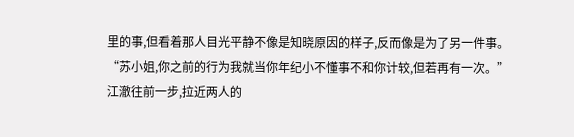里的事,但看着那人目光平静不像是知晓原因的样子,反而像是为了另一件事。
“苏小姐,你之前的行为我就当你年纪小不懂事不和你计较,但若再有一次。”
江澈往前一步,拉近两人的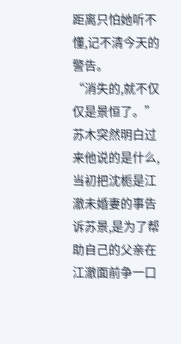距离只怕她听不懂,记不清今天的警告。
“消失的,就不仅仅是景恒了。”
苏木突然明白过来他说的是什么,当初把沈栀是江澈未婚妻的事告诉苏景,是为了帮助自己的父亲在江澈面前争一口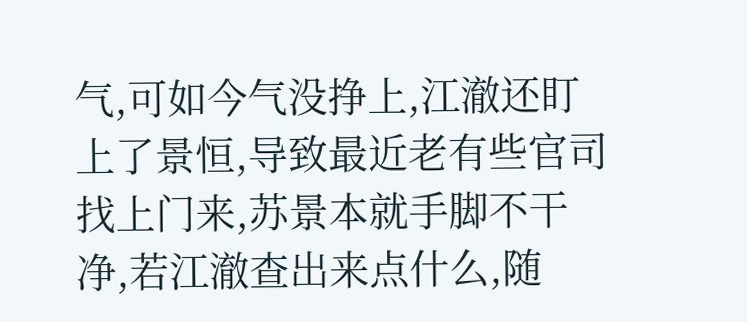气,可如今气没挣上,江澈还盯上了景恒,导致最近老有些官司找上门来,苏景本就手脚不干净,若江澈查出来点什么,随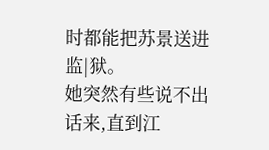时都能把苏景送进监|狱。
她突然有些说不出话来,直到江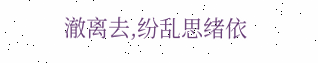澈离去,纷乱思绪依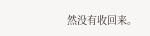然没有收回来。